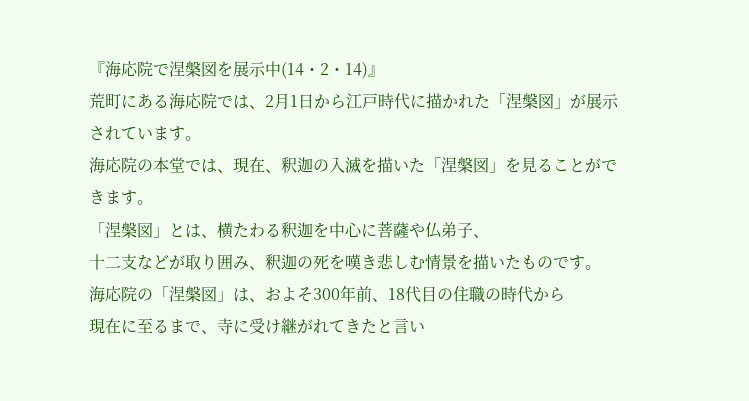『海応院で涅槃図を展示中(14・2・14)』
荒町にある海応院では、2月1日から江戸時代に描かれた「涅槃図」が展示されています。
海応院の本堂では、現在、釈迦の入滅を描いた「涅槃図」を見ることができます。
「涅槃図」とは、横たわる釈迦を中心に菩薩や仏弟子、
十二支などが取り囲み、釈迦の死を嘆き悲しむ情景を描いたものです。
海応院の「涅槃図」は、およそ300年前、18代目の住職の時代から
現在に至るまで、寺に受け継がれてきたと言い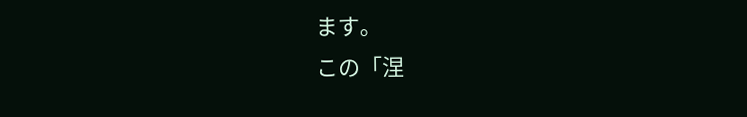ます。
この「涅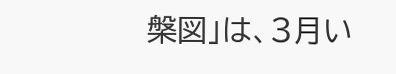槃図」は、3月い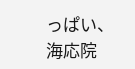っぱい、海応院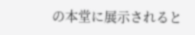の本堂に展示されると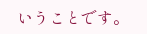いうことです。